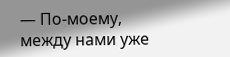— По-моему, между нами уже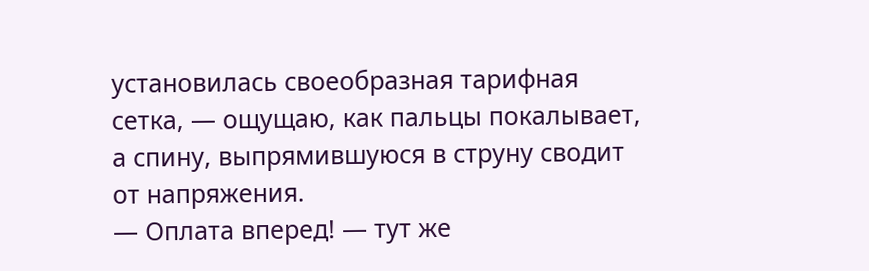установилась своеобразная тарифная сетка, — ощущаю, как пальцы покалывает, а спину, выпрямившуюся в струну сводит от напряжения.
— Оплата вперед! — тут же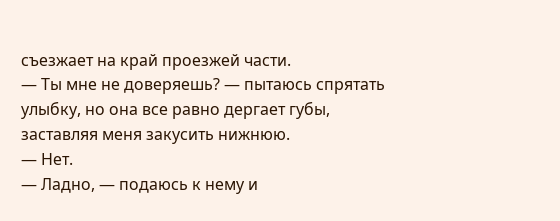съезжает на край проезжей части.
— Ты мне не доверяешь? — пытаюсь спрятать улыбку, но она все равно дергает губы, заставляя меня закусить нижнюю.
— Нет.
— Ладно, — подаюсь к нему и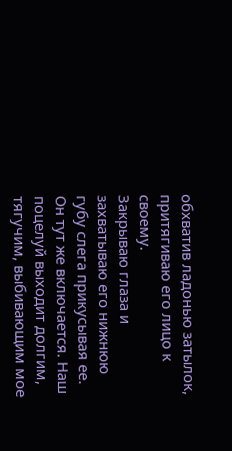обхватив ладонью затылок, притягиваю его лицо к своему.
Закрываю глаза и захватываю его нижнюю губу слега прикусывая ее. Он тут же включается. Наш поцелуй выходит долгим, тягучим, выбивающим мое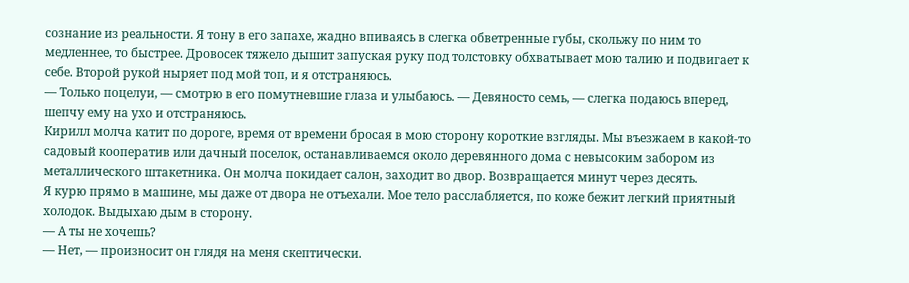сознание из реальности. Я тону в его запахе, жадно впиваясь в слегка обветренные губы, скольжу по ним то медленнее, то быстрее. Дровосек тяжело дышит запуская руку под толстовку обхватывает мою талию и подвигает к себе. Второй рукой ныряет под мой топ, и я отстраняюсь.
— Только поцелуи, — смотрю в его помутневшие глаза и улыбаюсь. — Девяносто семь, — слегка подаюсь вперед, шепчу ему на ухо и отстраняюсь.
Кирилл молча катит по дороге, время от времени бросая в мою сторону короткие взгляды. Мы въезжаем в какой-то садовый кооператив или дачный поселок, останавливаемся около деревянного дома с невысоким забором из металлического штакетника. Он молча покидает салон, заходит во двор. Возвращается минут через десять.
Я курю прямо в машине, мы даже от двора не отъехали. Мое тело расслабляется, по коже бежит легкий приятный холодок. Выдыхаю дым в сторону.
— А ты не хочешь?
— Нет, — произносит он глядя на меня скептически.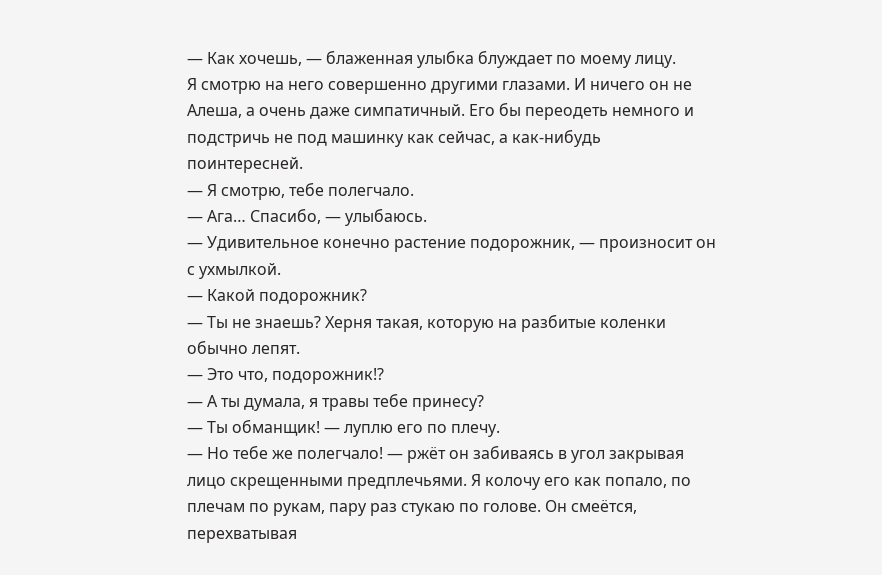— Как хочешь, — блаженная улыбка блуждает по моему лицу.
Я смотрю на него совершенно другими глазами. И ничего он не Алеша, а очень даже симпатичный. Его бы переодеть немного и подстричь не под машинку как сейчас, а как-нибудь поинтересней.
— Я смотрю, тебе полегчало.
— Ага… Спасибо, — улыбаюсь.
— Удивительное конечно растение подорожник, — произносит он с ухмылкой.
— Какой подорожник?
— Ты не знаешь? Херня такая, которую на разбитые коленки обычно лепят.
— Это что, подорожник!?
— А ты думала, я травы тебе принесу?
— Ты обманщик! — луплю его по плечу.
— Но тебе же полегчало! — ржёт он забиваясь в угол закрывая лицо скрещенными предплечьями. Я колочу его как попало, по плечам по рукам, пару раз стукаю по голове. Он смеётся, перехватывая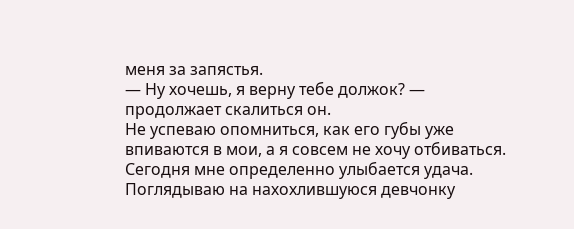меня за запястья.
— Ну хочешь, я верну тебе должок? — продолжает скалиться он.
Не успеваю опомниться, как его губы уже впиваются в мои, а я совсем не хочу отбиваться.
Сегодня мне определенно улыбается удача. Поглядываю на нахохлившуюся девчонку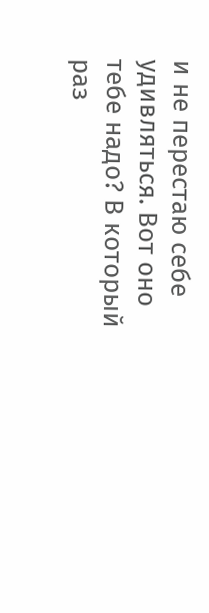и не перестаю себе удивляться. Вот оно тебе надо? В который раз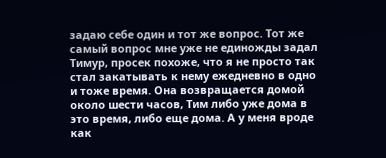задаю себе один и тот же вопрос. Тот же самый вопрос мне уже не единожды задал Тимур, просек похоже, что я не просто так стал закатывать к нему ежедневно в одно и тоже время. Она возвращается домой около шести часов, Тим либо уже дома в это время, либо еще дома. А у меня вроде как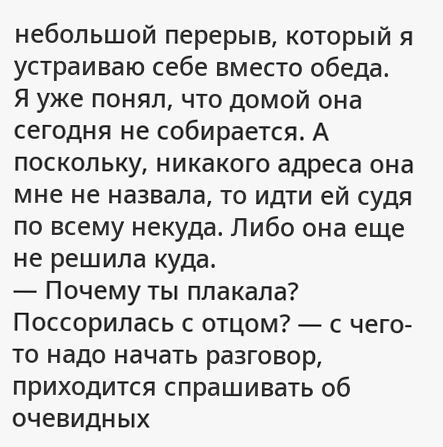небольшой перерыв, который я устраиваю себе вместо обеда.
Я уже понял, что домой она сегодня не собирается. А поскольку, никакого адреса она мне не назвала, то идти ей судя по всему некуда. Либо она еще не решила куда.
— Почему ты плакала? Поссорилась с отцом? — с чего-то надо начать разговор, приходится спрашивать об очевидных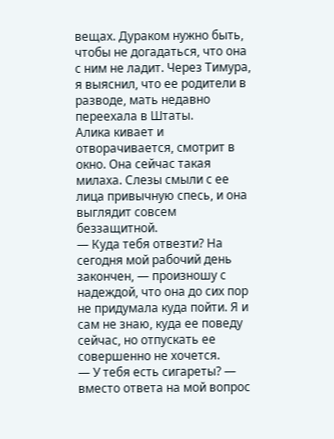вещах. Дураком нужно быть, чтобы не догадаться, что она с ним не ладит. Через Тимура, я выяснил, что ее родители в разводе, мать недавно переехала в Штаты.
Алика кивает и отворачивается, смотрит в окно. Она сейчас такая милаха. Слезы смыли с ее лица привычную спесь, и она выглядит совсем беззащитной.
— Куда тебя отвезти? На сегодня мой рабочий день закончен, — произношу с надеждой, что она до сих пор не придумала куда пойти. Я и сам не знаю, куда ее поведу сейчас, но отпускать ее совершенно не хочется.
— У тебя есть сигареты? — вместо ответа на мой вопрос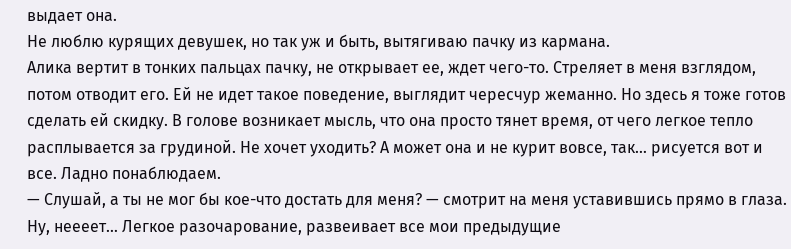выдает она.
Не люблю курящих девушек, но так уж и быть, вытягиваю пачку из кармана.
Алика вертит в тонких пальцах пачку, не открывает ее, ждет чего-то. Стреляет в меня взглядом, потом отводит его. Ей не идет такое поведение, выглядит чересчур жеманно. Но здесь я тоже готов сделать ей скидку. В голове возникает мысль, что она просто тянет время, от чего легкое тепло расплывается за грудиной. Не хочет уходить? А может она и не курит вовсе, так… рисуется вот и все. Ладно понаблюдаем.
— Слушай, а ты не мог бы кое-что достать для меня? — смотрит на меня уставившись прямо в глаза. Ну, неееет… Легкое разочарование, развеивает все мои предыдущие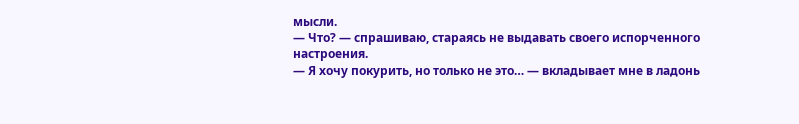мысли.
— Что? — спрашиваю, стараясь не выдавать своего испорченного настроения.
— Я хочу покурить, но только не это… — вкладывает мне в ладонь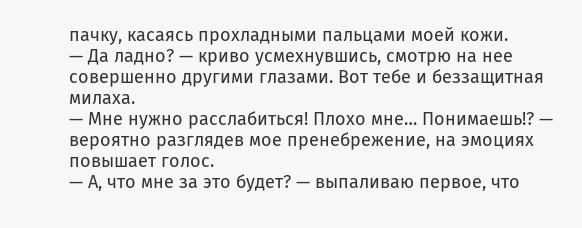пачку, касаясь прохладными пальцами моей кожи.
— Да ладно? — криво усмехнувшись, смотрю на нее совершенно другими глазами. Вот тебе и беззащитная милаха.
— Мне нужно расслабиться! Плохо мне… Понимаешь!? — вероятно разглядев мое пренебрежение, на эмоциях повышает голос.
— А, что мне за это будет? — выпаливаю первое, что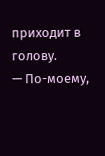приходит в голову.
— По-моему,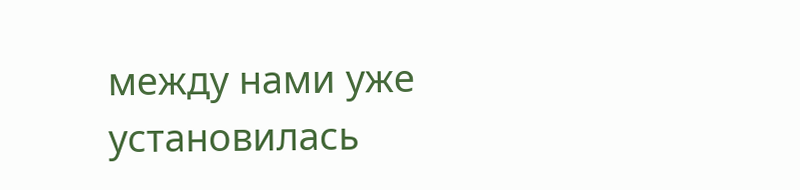между нами уже установилась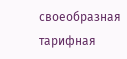своеобразная тарифная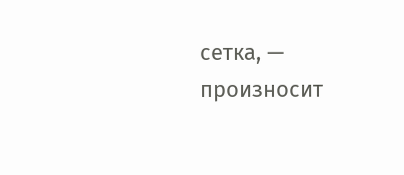сетка, — произносит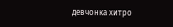девчонка хитро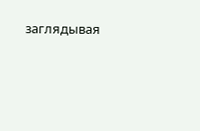заглядывая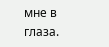мне в глаза.